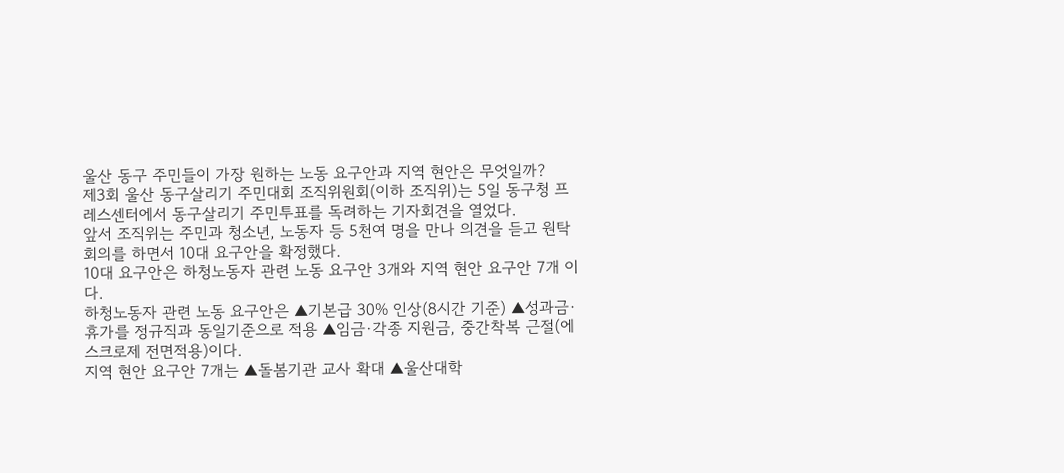울산 동구 주민들이 가장 원하는 노동 요구안과 지역 현안은 무엇일까?
제3회 울산 동구살리기 주민대회 조직위원회(이하 조직위)는 5일 동구청 프레스센터에서 동구살리기 주민투표를 독려하는 기자회견을 열었다.
앞서 조직위는 주민과 청소년, 노동자 등 5천여 명을 만나 의견을 듣고 원탁회의를 하면서 10대 요구안을 확정했다.
10대 요구안은 하청노동자 관련 노동 요구안 3개와 지역 현안 요구안 7개 이다.
하청노동자 관련 노동 요구안은 ▲기본급 30% 인상(8시간 기준) ▲성과금·휴가를 정규직과 동일기준으로 적용 ▲임금·각종 지원금, 중간착복 근절(에스크로제 전면적용)이다.
지역 현안 요구안 7개는 ▲돌봄기관 교사 확대 ▲울산대학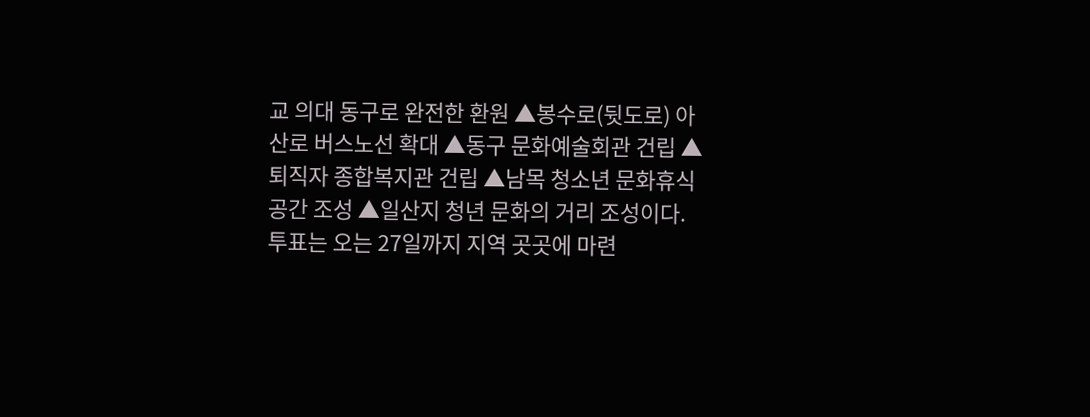교 의대 동구로 완전한 환원 ▲봉수로(뒷도로) 아산로 버스노선 확대 ▲동구 문화예술회관 건립 ▲퇴직자 종합복지관 건립 ▲남목 청소년 문화휴식 공간 조성 ▲일산지 청년 문화의 거리 조성이다.
투표는 오는 27일까지 지역 곳곳에 마련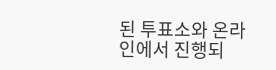된 투표소와 온라인에서 진행되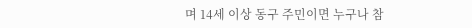며 14세 이상 동구 주민이면 누구나 참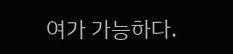여가 가능하다.